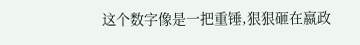这个数字像是一把重锤,狠狠砸在嬴政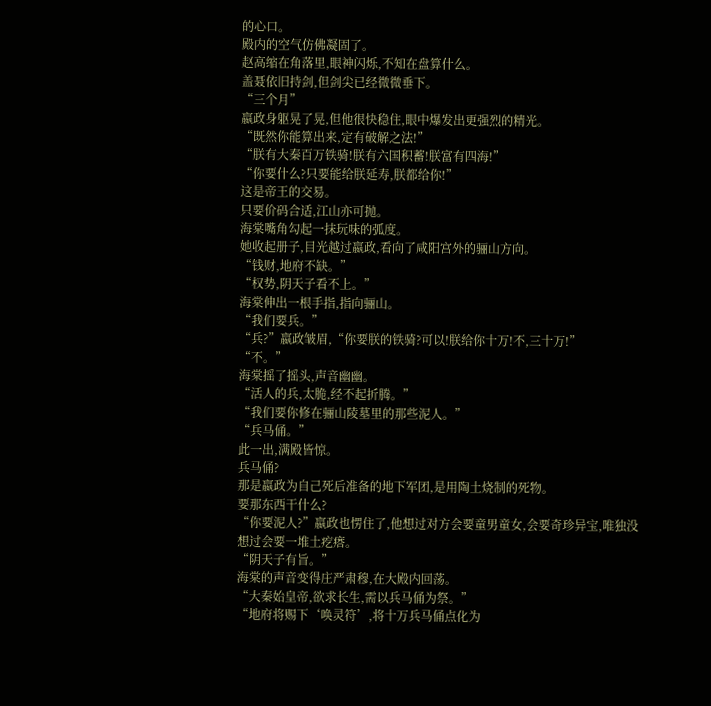的心口。
殿内的空气仿佛凝固了。
赵高缩在角落里,眼神闪烁,不知在盘算什么。
盖聂依旧持剑,但剑尖已经微微垂下。
“三个月”
嬴政身躯晃了晃,但他很快稳住,眼中爆发出更强烈的精光。
“既然你能算出来,定有破解之法!”
“朕有大秦百万铁骑!朕有六国积蓄!朕富有四海!”
“你要什么?只要能给朕延寿,朕都给你!”
这是帝王的交易。
只要价码合适,江山亦可抛。
海棠嘴角勾起一抹玩味的弧度。
她收起册子,目光越过嬴政,看向了咸阳宫外的骊山方向。
“钱财,地府不缺。”
“权势,阴天子看不上。”
海棠伸出一根手指,指向骊山。
“我们要兵。”
“兵?”嬴政皱眉,“你要朕的铁骑?可以!朕给你十万!不,三十万!”
“不。”
海棠摇了摇头,声音幽幽。
“活人的兵,太脆,经不起折腾。”
“我们要你修在骊山陵墓里的那些泥人。”
“兵马俑。”
此一出,满殿皆惊。
兵马俑?
那是嬴政为自己死后准备的地下军团,是用陶土烧制的死物。
要那东西干什么?
“你要泥人?”嬴政也愣住了,他想过对方会要童男童女,会要奇珍异宝,唯独没想过会要一堆土疙瘩。
“阴天子有旨。”
海棠的声音变得庄严肃穆,在大殿内回荡。
“大秦始皇帝,欲求长生,需以兵马俑为祭。”
“地府将赐下‘唤灵符’,将十万兵马俑点化为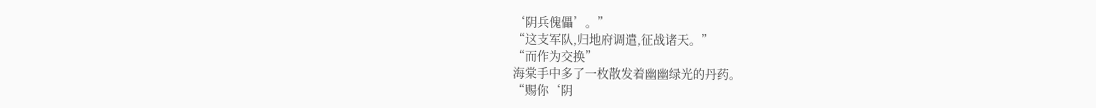‘阴兵傀儡’。”
“这支军队,归地府调遣,征战诸天。”
“而作为交换”
海棠手中多了一枚散发着幽幽绿光的丹药。
“赐你‘阴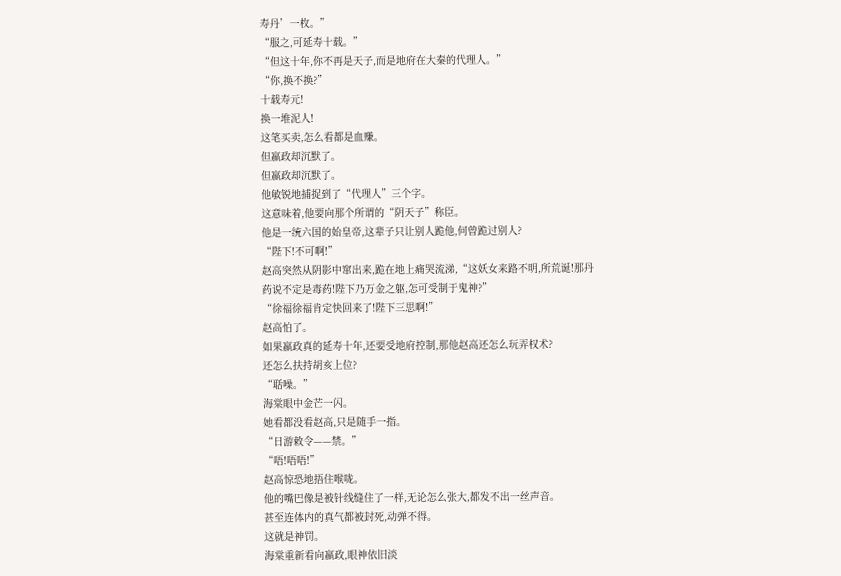寿丹’一枚。”
“服之,可延寿十载。”
“但这十年,你不再是天子,而是地府在大秦的代理人。”
“你,换不换?”
十载寿元!
换一堆泥人!
这笔买卖,怎么看都是血赚。
但嬴政却沉默了。
但嬴政却沉默了。
他敏锐地捕捉到了“代理人”三个字。
这意味着,他要向那个所谓的“阴天子”称臣。
他是一统六国的始皇帝,这辈子只让别人跪他,何曾跪过别人?
“陛下!不可啊!”
赵高突然从阴影中窜出来,跪在地上痛哭流涕,“这妖女来路不明,所荒诞!那丹药说不定是毒药!陛下乃万金之躯,怎可受制于鬼神?”
“徐福徐福肯定快回来了!陛下三思啊!”
赵高怕了。
如果嬴政真的延寿十年,还要受地府控制,那他赵高还怎么玩弄权术?
还怎么扶持胡亥上位?
“聒噪。”
海棠眼中金芒一闪。
她看都没看赵高,只是随手一指。
“日游敕令——禁。”
“唔!唔唔!”
赵高惊恐地捂住喉咙。
他的嘴巴像是被针线缝住了一样,无论怎么张大,都发不出一丝声音。
甚至连体内的真气都被封死,动弹不得。
这就是神罚。
海棠重新看向嬴政,眼神依旧淡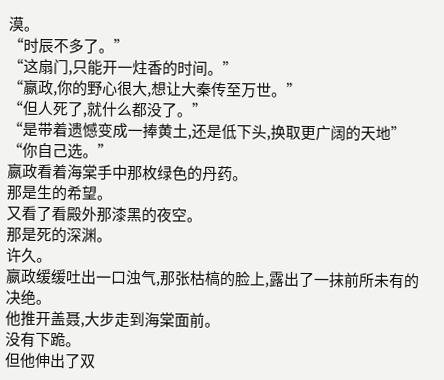漠。
“时辰不多了。”
“这扇门,只能开一炷香的时间。”
“嬴政,你的野心很大,想让大秦传至万世。”
“但人死了,就什么都没了。”
“是带着遗憾变成一捧黄土,还是低下头,换取更广阔的天地”
“你自己选。”
嬴政看着海棠手中那枚绿色的丹药。
那是生的希望。
又看了看殿外那漆黑的夜空。
那是死的深渊。
许久。
嬴政缓缓吐出一口浊气,那张枯槁的脸上,露出了一抹前所未有的决绝。
他推开盖聂,大步走到海棠面前。
没有下跪。
但他伸出了双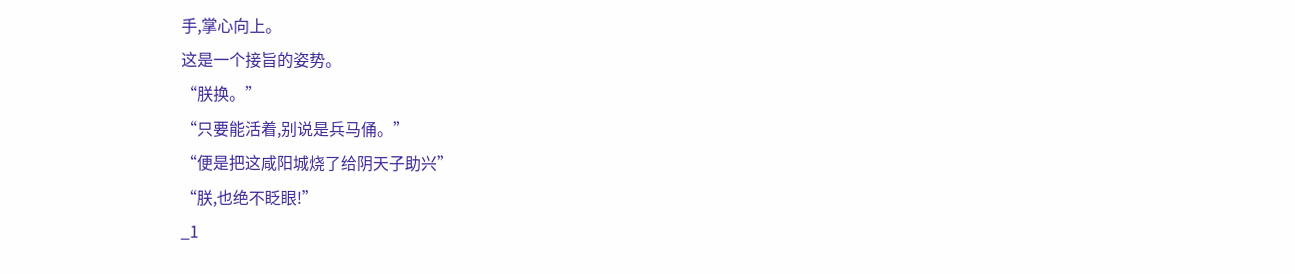手,掌心向上。
这是一个接旨的姿势。
“朕换。”
“只要能活着,别说是兵马俑。”
“便是把这咸阳城烧了给阴天子助兴”
“朕,也绝不眨眼!”
_1